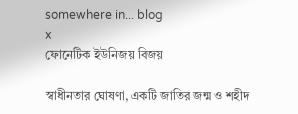somewhere in... blog
x
ফোনেটিক ইউনিজয় বিজয়

স্বাধীনতার ঘোষণা, একটি জাতির জন্ম ও শহীদ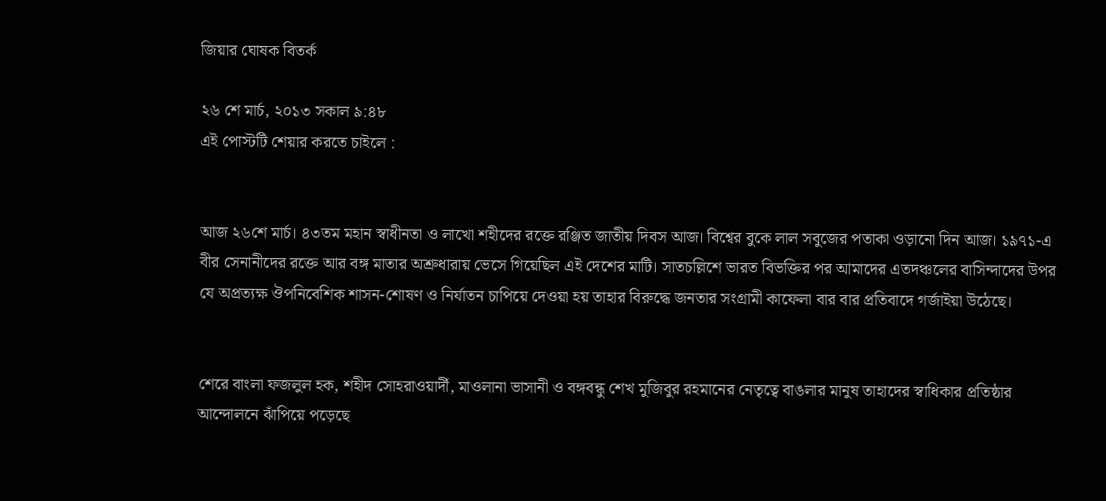জিয়ার ঘোষক বিতর্ক

২৬ শে মার্চ, ২০১৩ সকাল ৯:৪৮
এই পোস্টটি শেয়ার করতে চাইলে :


আজ ২৬শে মার্চ। ৪৩তম মহান স্বাধীনতা ও লাখো শহীদের রক্তে রঞ্জিত জাতীয় দিবস আজ। বিশ্বের বুকে লাল সবুজের পতাকা ওড়ানো দিন আজ। ১৯৭১-এ বীর সেনানীদের রক্তে আর বঙ্গ মাতার অশ্রুধারায় ভেসে গিয়েছিল এই দেশের মাটি। সাতচল্লিশে ভারত বিভক্তির পর আমাদের এতদঞ্চলের বাসিন্দাদের উপর যে অপ্রত্যক্ষ ঔপনিবেশিক শাসন-শোষণ ও নির্যাতন চাপিয়ে দেওয়া হয় তাহার বিরুদ্ধে জনতার সংগ্রামী কাফেলা বার বার প্রতিবাদে গর্জাইয়া উঠেছে।


শেরে বাংলা ফজলুল হক, শহীদ সোহরাওয়ার্দী, মাওলানা ভাসানী ও বঙ্গবন্ধু শেখ মুজিবুর রহমানের নেতৃত্বে বাঙলার মানুষ তাহাদের স্বাধিকার প্রতিষ্ঠার আন্দোলনে ঝাঁপিয়ে পড়েছে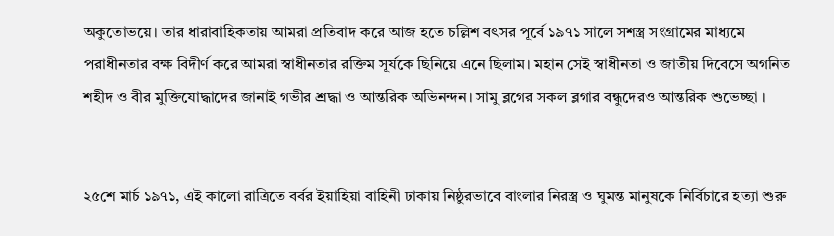অকুতোভয়ে। তার ধারাবাহিকতায় আমরা প্রতিবাদ করে আজ হতে চল্লিশ বৎসর পূর্বে ১৯৭১ সালে সশস্ত্র সংগ্রামের মাধ্যমে পরাধীনতার বক্ষ বিদীর্ণ করে আমরা স্বাধীনতার রক্তিম সূর্যকে ছিনিয়ে এনে ছিলাম। মহান সেই স্বাধীনতা ও জাতীয় দিবেসে অগনিত শহীদ ও বীর মুক্তিযোদ্ধাদের জানাই গভীর শ্রদ্ধা ও আন্তরিক অভিনন্দন। সামু ব্লগের সকল ব্লগার বন্ধুদেরও আন্তরিক শুভেচ্ছা ।


২৫শে মার্চ ১৯৭১, এই কালো রাত্রিতে বর্বর ইয়াহিয়া বাহিনী ঢাকায় নিষ্ঠুরভাবে বাংলার নিরস্ত্র ও ঘুমন্ত মানুষকে নির্বিচারে হত্যা শুরু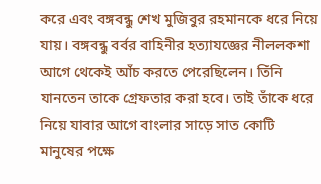করে এবং বঙ্গবন্ধু শেখ মুজিবুর রহমানকে ধরে নিয়ে যায়। বঙ্গবন্ধু বর্বর বাহিনীর হত্যাযজ্ঞের নীললকশা আগে থেকেই আঁচ করতে পেরেছিলেন। তিঁনি যানতেন তাকে গ্রেফতার করা হবে। তাই তাঁকে ধরে নিয়ে যাবার আগে বাংলার সাড়ে সাত কোটি মানুষের পক্ষে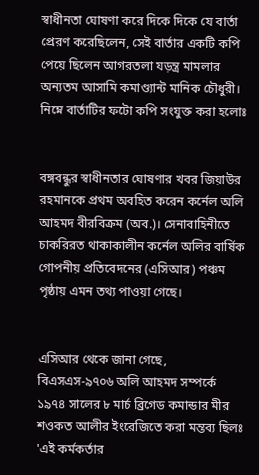স্বাধীনতা ঘোষণা করে দিকে দিকে যে বার্তা প্রেরণ করেছিলেন, সেই বার্তার একটি কপি পেয়ে ছিলেন আগরতলা যড়ন্ত্র মামলার অন্যতম আসামি কমাণ্ড্যান্ট মানিক চৌধুরী।
নিম্নে বার্তাটির ফটো কপি সংযুক্ত করা হলোঃ


বঙ্গবন্ধুর স্বাধীনতার ঘোষণার খবর জিয়াউর রহমানকে প্রথম অবহিত করেন কর্নেল অলি আহমদ বীরবিক্রম (অব.)। সেনাবাহিনীতে চাকরিরত থাকাকালীন কর্নেল অলির বার্ষিক গোপনীয় প্রতিবেদনের (এসিআর) পঞ্চম পৃষ্ঠায় এমন তথ্য পাওয়া গেছে।


এসিআর থেকে জানা গেছে, বিএসএস-৯৭০৬ অলি আহমদ সম্পর্কে ১৯৭৪ সালের ৮ মার্চ ব্রিগেড কমান্ডার মীর শওকত আলীর ইংরেজিতে করা মন্তব্য ছিলঃ 'এই কর্মকর্তার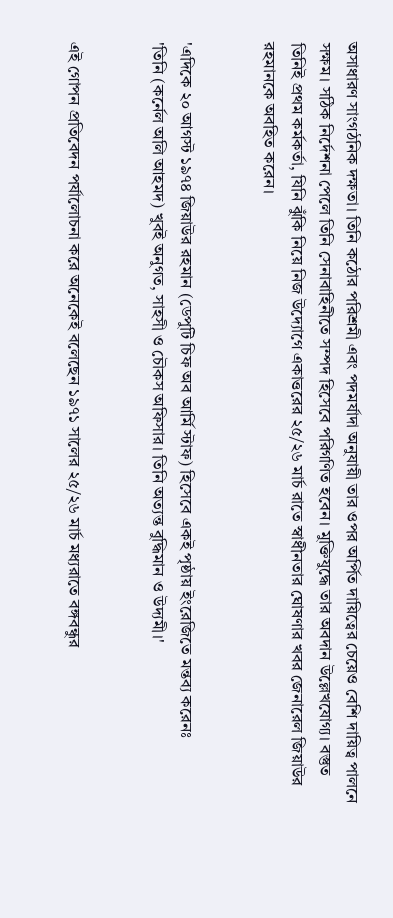অসাধারণ সাংগঠনিক দক্ষতা। তিনি কঠোর পরিশ্রমী এবং পদমর্যাদা অনুযায়ী তার ওপর অর্পিত দায়িত্বের চেয়েও বেশি দায়িত্ব পালনে সক্ষম। সঠিক নির্দেশনা পেলে তিনি সেনাবাহিনীতে সম্পদ হিসেবে পরিগণিত হবেন। মুক্তিযুদ্ধে তার অবদান উল্লেখযোগ্য। বস্তুত তিনিই প্রথম কর্মকর্তা, যিনি ঝুঁকি নিয়ে নিজ উদ্যোগে একাত্তরের ২৫/২৬ মার্চ রাতে স্বাধীনতার ঘোষণার খবর জেনারেল জিয়াউর রহমানকে অবহিত করেন।


'এদিকে ২০ আগস্ট ১৯৭৪ জিয়াউর রহমান (ডেপুটি চিফ অব আর্মি স্টাফ) হিসেবে একই পৃষ্ঠায় ইংরেজিতে মন্তব্য করেনঃ
'তিনি (কর্নেল অলি আহমদ) খুবই অনুগত, সাহসী ও চৌকস অফিসার। তিনি অত্যন্ত বুদ্ধিমান ও উদ্যমী।'


এই গোপন প্রতিবেদন পর্যালোচনা করে অনেকেই বলেছেন ১৯৭১ সালের ২৫/২৬ মার্চ মধ্যরাতে বঙ্গবন্ধুর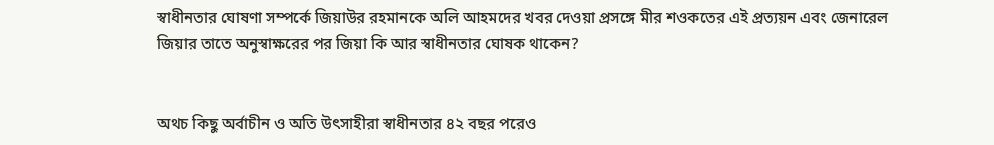স্বাধীনতার ঘোষণা সম্পর্কে জিয়াউর রহমানকে অলি আহমদের খবর দেওয়া প্রসঙ্গে মীর শওকতের এই প্রত্যয়ন এবং জেনারেল জিয়ার তাতে অনুস্বাক্ষরের পর জিয়া কি আর স্বাধীনতার ঘোষক থাকেন?


অথচ কিছু অর্বাচীন ও অতি উৎসাহীরা স্বাধীনতার ৪২ বছর পরেও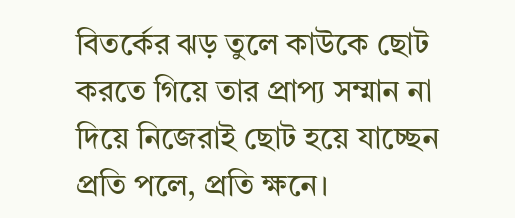বিতর্কের ঝড় তুলে কাউকে ছোট করতে গিয়ে তার প্রাপ্য সম্মান না দিয়ে নিজেরাই ছোট হয়ে যাচ্ছেন প্রতি পলে, প্রতি ক্ষনে।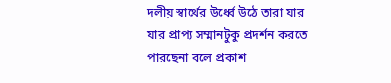দলীয় স্বার্থের উর্ধ্বে উঠে তারা যার যার প্রাপ্য সম্মানটুকু প্রদর্শন করতে পারছেনা বলে প্রকাশ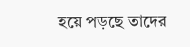হয়ে পড়ছে তাদের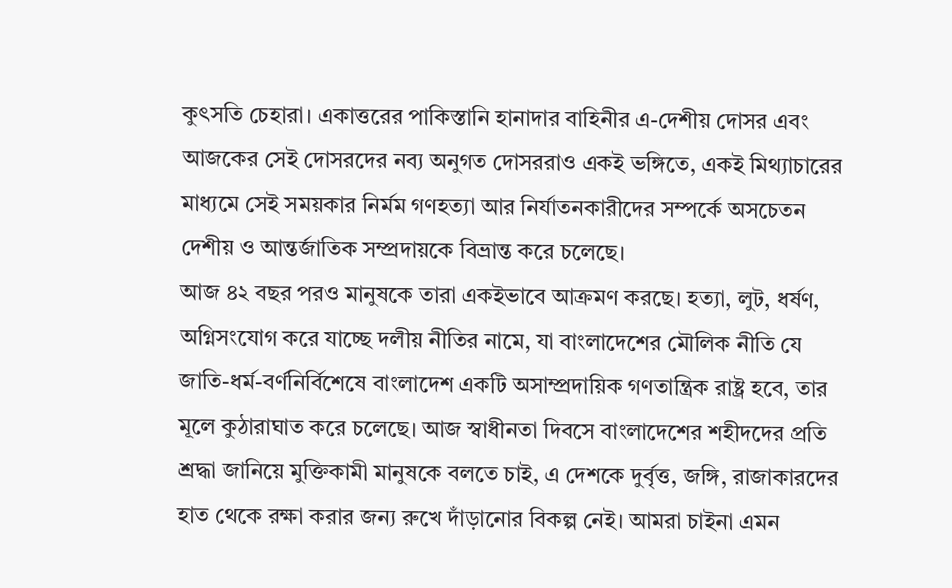কুৎসতি চেহারা। একাত্তরের পাকিস্তানি হানাদার বাহিনীর এ-দেশীয় দোসর এবং আজকের সেই দোসরদের নব্য অনুগত দোসররাও একই ভঙ্গিতে, একই মিথ্যাচারের মাধ্যমে সেই সময়কার নির্মম গণহত্যা আর নির্যাতনকারীদের সম্পর্কে অসচেতন দেশীয় ও আন্তর্জাতিক সম্প্রদায়কে বিভ্রান্ত করে চলেছে।
আজ ৪২ বছর পরও মানুষকে তারা একইভাবে আক্রমণ করছে। হত্যা, লুট, ধর্ষণ, অগ্নিসংযোগ করে যাচ্ছে দলীয় নীতির নামে, যা বাংলাদেশের মৌলিক নীতি যে জাতি-ধর্ম-বর্ণনির্বিশেষে বাংলাদেশ একটি অসাম্প্রদায়িক গণতান্ত্রিক রাষ্ট্র হবে, তার মূলে কুঠারাঘাত করে চলেছে। আজ স্বাধীনতা দিবসে বাংলাদেশের শহীদদের প্রতি শ্রদ্ধা জানিয়ে মুক্তিকামী মানুষকে বলতে চাই, এ দেশকে দুর্বৃত্ত, জঙ্গি, রাজাকারদের হাত থেকে রক্ষা করার জন্য রুখে দাঁড়ানোর বিকল্প নেই। আমরা চাইনা এমন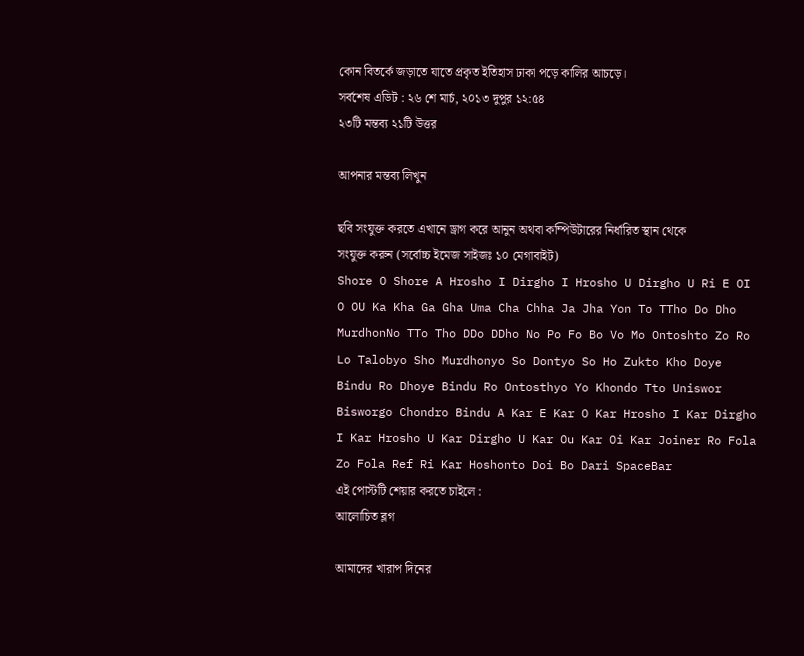কোন বিতর্কে জড়াতে যাতে প্রকৃত ইতিহাস ঢাকা পড়ে কালির আচড়ে।
সর্বশেষ এডিট : ২৬ শে মার্চ, ২০১৩ দুপুর ১২:৫৪
২৩টি মন্তব্য ২১টি উত্তর

আপনার মন্তব্য লিখুন

ছবি সংযুক্ত করতে এখানে ড্রাগ করে আনুন অথবা কম্পিউটারের নির্ধারিত স্থান থেকে সংযুক্ত করুন (সর্বোচ্চ ইমেজ সাইজঃ ১০ মেগাবাইট)
Shore O Shore A Hrosho I Dirgho I Hrosho U Dirgho U Ri E OI O OU Ka Kha Ga Gha Uma Cha Chha Ja Jha Yon To TTho Do Dho MurdhonNo TTo Tho DDo DDho No Po Fo Bo Vo Mo Ontoshto Zo Ro Lo Talobyo Sho Murdhonyo So Dontyo So Ho Zukto Kho Doye Bindu Ro Dhoye Bindu Ro Ontosthyo Yo Khondo Tto Uniswor Bisworgo Chondro Bindu A Kar E Kar O Kar Hrosho I Kar Dirgho I Kar Hrosho U Kar Dirgho U Kar Ou Kar Oi Kar Joiner Ro Fola Zo Fola Ref Ri Kar Hoshonto Doi Bo Dari SpaceBar
এই পোস্টটি শেয়ার করতে চাইলে :
আলোচিত ব্লগ

আমাদের খারাপ দিনের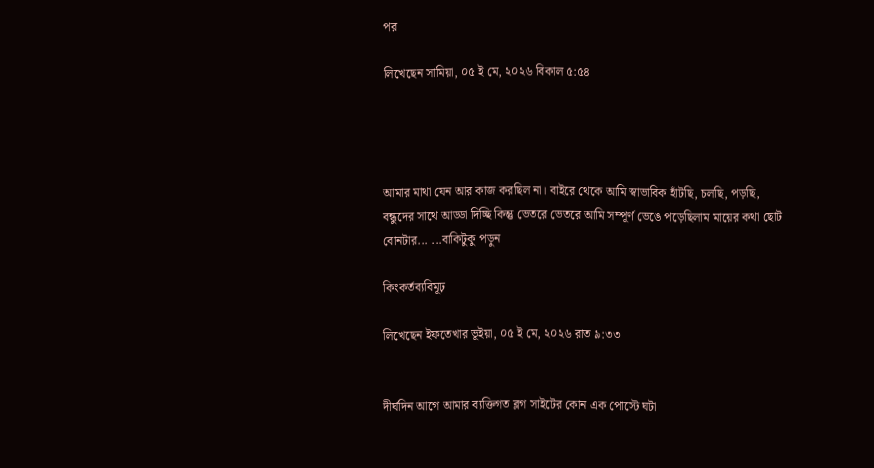পর

লিখেছেন সামিয়া, ০৫ ই মে, ২০২৬ বিকাল ৫:৫৪




আমার মাথা যেন আর কাজ করছিল না। বাইরে থেকে আমি স্বাভাবিক হাঁটছি, চলছি, পড়ছি, বন্ধুদের সাথে আড্ডা দিচ্ছি কিন্তু ভেতরে ভেতরে আমি সম্পূর্ণ ভেঙে পড়েছিলাম মায়ের কথা ছোট বোনটার... ...বাকিটুকু পড়ুন

কিংকর্তব্যবিমূঢ়

লিখেছেন ইফতেখার ভূইয়া, ০৫ ই মে, ২০২৬ রাত ৯:৩৩


দীর্ঘদিন আগে আমার ব্যক্তিগত ব্লগ সাইটের কোন এক পোস্টে ঘটা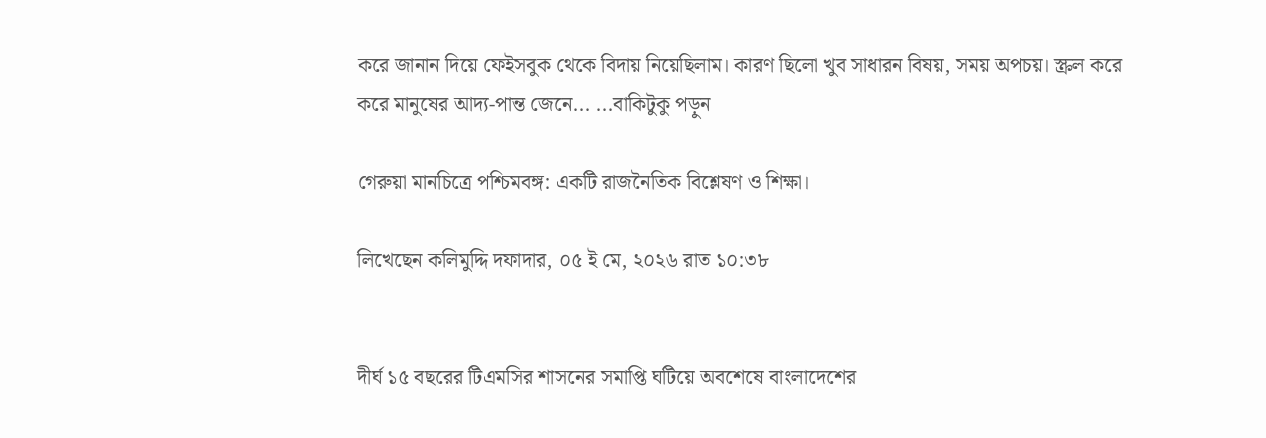করে জানান দিয়ে ফেইসবুক থেকে বিদায় নিয়েছিলাম। কারণ ছিলো খুব সাধারন বিষয়, সময় অপচয়। স্ক্রল করে করে মানুষের আদ্য-পান্ত জেনে... ...বাকিটুকু পড়ুন

গেরুয়া মানচিত্রে পশ্চিমবঙ্গ: একটি রাজনৈতিক বিশ্লেষণ ও শিক্ষা।

লিখেছেন কলিমুদ্দি দফাদার, ০৫ ই মে, ২০২৬ রাত ১০:৩৮


দীর্ঘ ১৫ বছরের টিএমসির শাসনের সমাপ্তি ঘটিয়ে অবশেষে বাংলাদেশের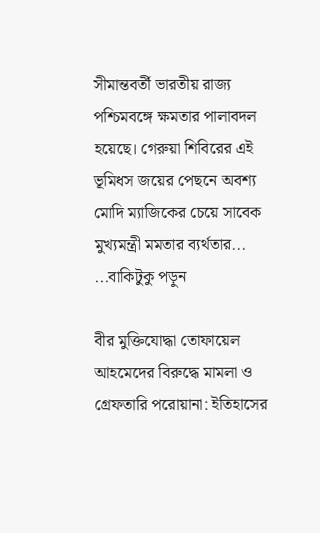সীমান্তবর্তী ভারতীয় রাজ্য পশ্চিমবঙ্গে ক্ষমতার পালাবদল হয়েছে। গেরুয়া শিবিরের এই ভূমিধস জয়ের পেছনে অবশ্য মোদি ম্যাজিকের চেয়ে সাবেক মুখ্যমন্ত্রী মমতার ব্যর্থতার... ...বাকিটুকু পড়ুন

বীর মুক্তিযোদ্ধা তোফায়েল আহমেদের বিরুদ্ধে মামলা ও গ্রেফতারি পরোয়ানা: ইতিহাসের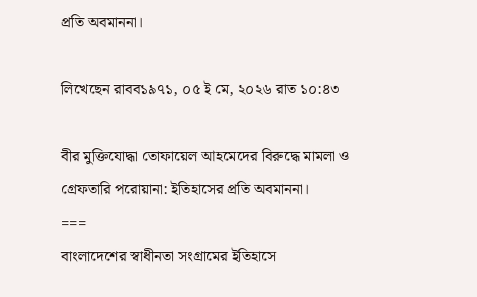প্রতি অবমাননা।

লিখেছেন রাবব১৯৭১, ০৫ ই মে, ২০২৬ রাত ১০:৪৩

বীর মুক্তিযোদ্ধা তোফায়েল আহমেদের বিরুদ্ধে মামলা ও গ্রেফতারি পরোয়ানা: ইতিহাসের প্রতি অবমাননা।
===
বাংলাদেশের স্বাধীনতা সংগ্রামের ইতিহাসে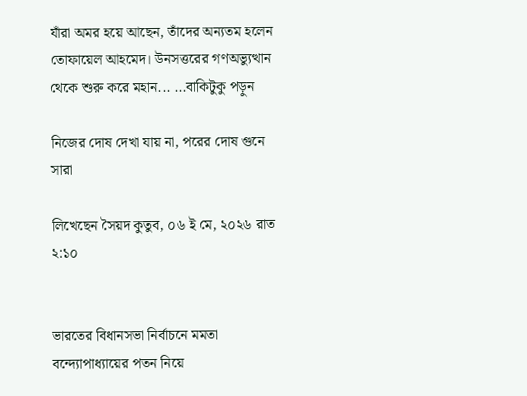যাঁরা অমর হয়ে আছেন, তাঁদের অন্যতম হলেন তোফায়েল আহমেদ। উনসত্তরের গণঅভ্যুত্থান থেকে শুরু করে মহান... ...বাকিটুকু পড়ুন

নিজের দোষ দেখা যায় না, পরের দোষ গুনে সারা

লিখেছেন সৈয়দ কুতুব, ০৬ ই মে, ২০২৬ রাত ২:১০


ভারতের বিধানসভা নির্বাচনে মমতা বন্দ্যোপাধ্যায়ের পতন নিয়ে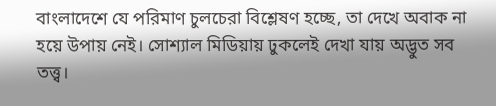বাংলাদেশে যে পরিমাণ চুলচেরা বিশ্লেষণ হচ্ছে, তা দেখে অবাক না হয়ে উপায় নেই। সোশ্যাল মিডিয়ায় ঢুকলেই দেখা যায় অদ্ভুত সব তত্ত্ব।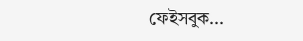ফেইসবুক...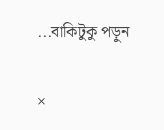...বাকিটুকু পড়ুন

×